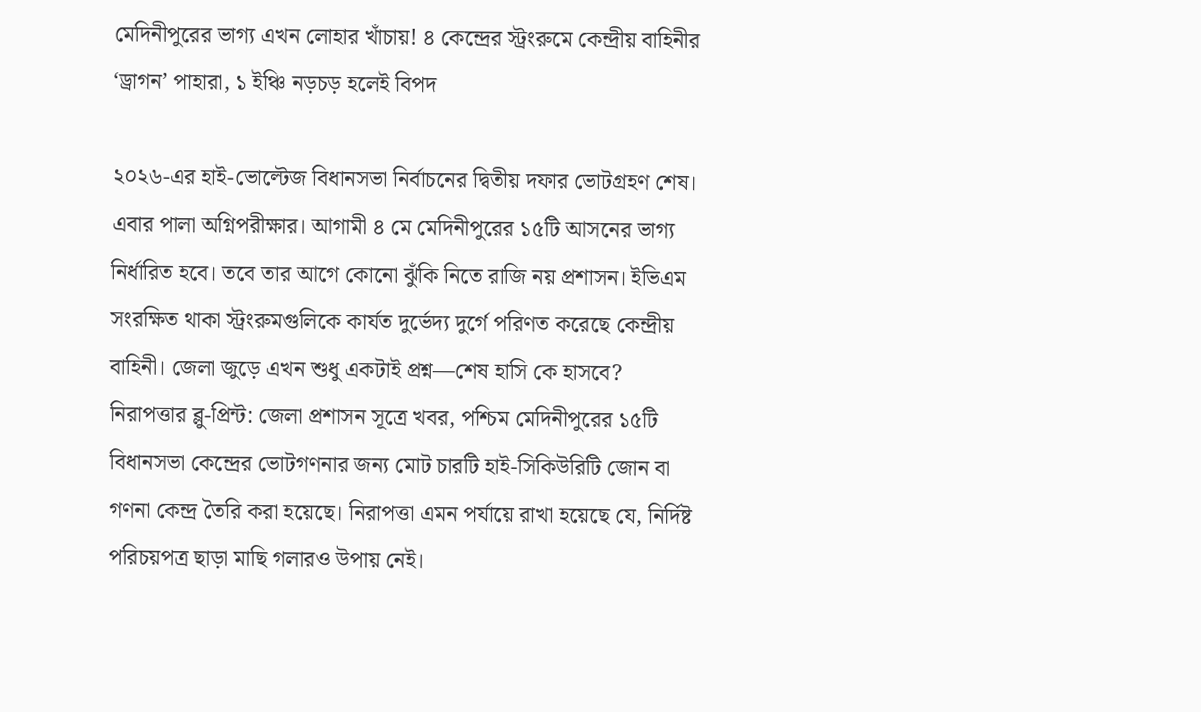মেদিনীপুরের ভাগ্য এখন লোহার খাঁচায়! ৪ কেন্দ্রের স্ট্রংরুমে কেন্দ্রীয় বাহিনীর ‘ড্রাগন’ পাহারা, ১ ইঞ্চি নড়চড় হলেই বিপদ

২০২৬-এর হাই-ভোল্টেজ বিধানসভা নির্বাচনের দ্বিতীয় দফার ভোটগ্রহণ শেষ। এবার পালা অগ্নিপরীক্ষার। আগামী ৪ মে মেদিনীপুরের ১৫টি আসনের ভাগ্য নির্ধারিত হবে। তবে তার আগে কোনো ঝুঁকি নিতে রাজি নয় প্রশাসন। ইভিএম সংরক্ষিত থাকা স্ট্রংরুমগুলিকে কার্যত দুর্ভেদ্য দুর্গে পরিণত করেছে কেন্দ্রীয় বাহিনী। জেলা জুড়ে এখন শুধু একটাই প্রশ্ন—শেষ হাসি কে হাসবে?
নিরাপত্তার ব্লু-প্রিন্ট: জেলা প্রশাসন সূত্রে খবর, পশ্চিম মেদিনীপুরের ১৫টি বিধানসভা কেন্দ্রের ভোটগণনার জন্য মোট চারটি হাই-সিকিউরিটি জোন বা গণনা কেন্দ্র তৈরি করা হয়েছে। নিরাপত্তা এমন পর্যায়ে রাখা হয়েছে যে, নির্দিষ্ট পরিচয়পত্র ছাড়া মাছি গলারও উপায় নেই।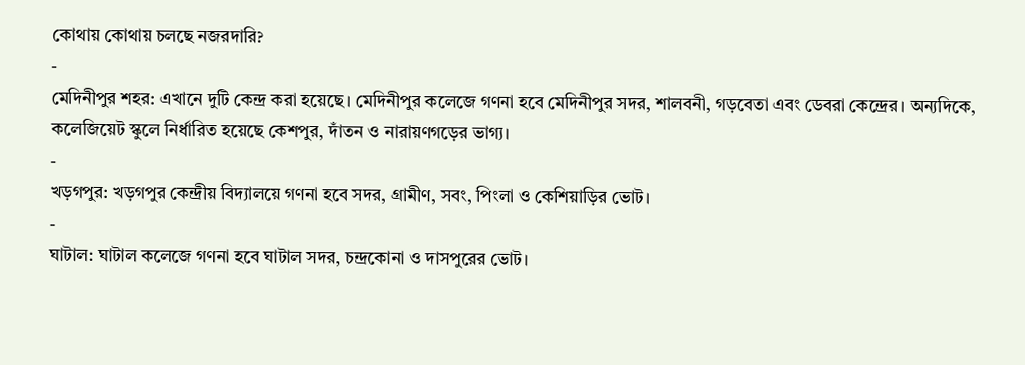কোথায় কোথায় চলছে নজরদারি?
-
মেদিনীপুর শহর: এখানে দুটি কেন্দ্র করা হয়েছে। মেদিনীপুর কলেজে গণনা হবে মেদিনীপুর সদর, শালবনী, গড়বেতা এবং ডেবরা কেন্দ্রের। অন্যদিকে, কলেজিয়েট স্কুলে নির্ধারিত হয়েছে কেশপুর, দাঁতন ও নারায়ণগড়ের ভাগ্য।
-
খড়গপুর: খড়গপুর কেন্দ্রীয় বিদ্যালয়ে গণনা হবে সদর, গ্রামীণ, সবং, পিংলা ও কেশিয়াড়ির ভোট।
-
ঘাটাল: ঘাটাল কলেজে গণনা হবে ঘাটাল সদর, চন্দ্রকোনা ও দাসপুরের ভোট।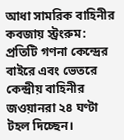আধা সামরিক বাহিনীর কবজায় স্ট্রংরুম: প্রতিটি গণনা কেন্দ্রের বাইরে এবং ভেতরে কেন্দ্রীয় বাহিনীর জওয়ানরা ২৪ ঘণ্টা টহল দিচ্ছেন।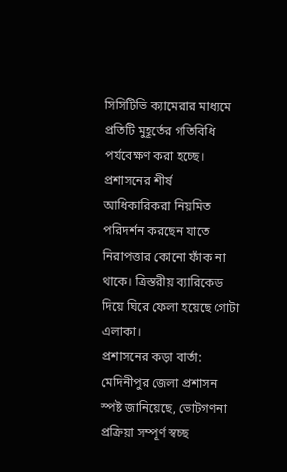সিসিটিভি ক্যামেরার মাধ্যমে প্রতিটি মুহূর্তের গতিবিধি পর্যবেক্ষণ করা হচ্ছে। প্রশাসনের শীর্ষ আধিকারিকরা নিয়মিত পরিদর্শন করছেন যাতে নিরাপত্তার কোনো ফাঁক না থাকে। ত্রিস্তরীয় ব্যারিকেড দিয়ে ঘিরে ফেলা হয়েছে গোটা এলাকা।
প্রশাসনের কড়া বার্তা: মেদিনীপুর জেলা প্রশাসন স্পষ্ট জানিয়েছে, ভোটগণনা প্রক্রিয়া সম্পূর্ণ স্বচ্ছ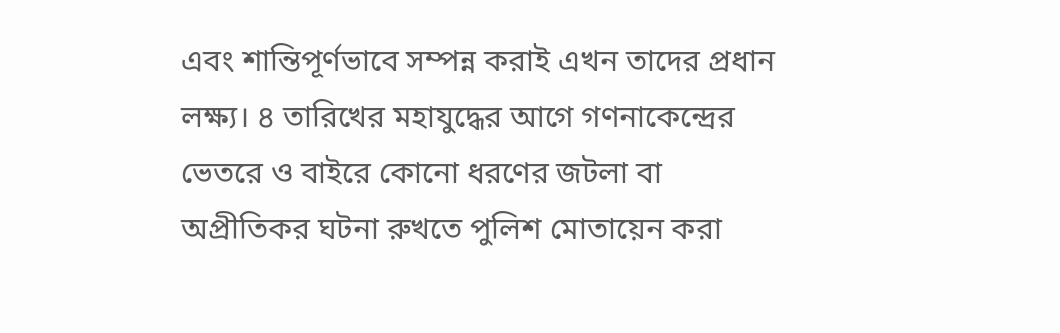এবং শান্তিপূর্ণভাবে সম্পন্ন করাই এখন তাদের প্রধান লক্ষ্য। ৪ তারিখের মহাযুদ্ধের আগে গণনাকেন্দ্রের ভেতরে ও বাইরে কোনো ধরণের জটলা বা অপ্রীতিকর ঘটনা রুখতে পুলিশ মোতায়েন করা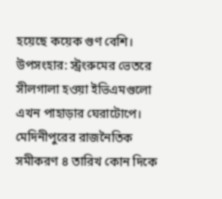হয়েছে কয়েক গুণ বেশি।
উপসংহার: স্ট্রংরুমের ভেতরে সীলগালা হওয়া ইভিএমগুলো এখন পাহাড়ার ঘেরাটোপে। মেদিনীপুরের রাজনৈতিক সমীকরণ ৪ তারিখ কোন দিকে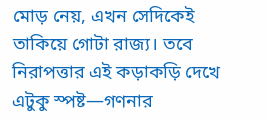মোড় নেয়, এখন সেদিকেই তাকিয়ে গোটা রাজ্য। তবে নিরাপত্তার এই কড়াকড়ি দেখে এটুকু স্পষ্ট—গণনার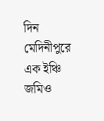দিন মেদিনীপুরে এক ইঞ্চি জমিও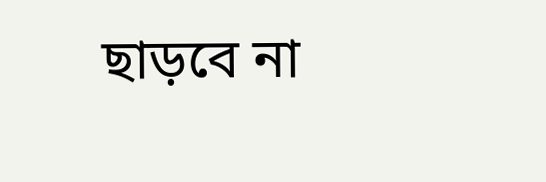ছাড়বে না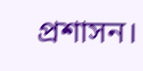প্রশাসন।